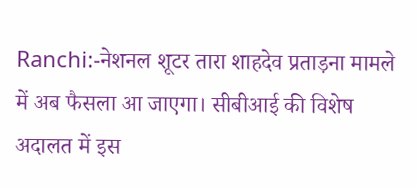Ranchi:-नेशनल शूटर तारा शाहदेव प्रताड़ना मामले में अब फैसला आ जाएगा। सीबीआई की विशेष अदालत में इस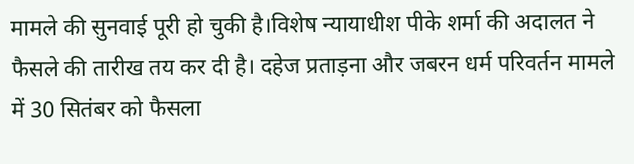मामले की सुनवाई पूरी हो चुकी है।विशेष न्यायाधीश पीके शर्मा की अदालत ने फैसले की तारीख तय कर दी है। दहेज प्रताड़ना और जबरन धर्म परिवर्तन मामले में 30 सितंबर को फैसला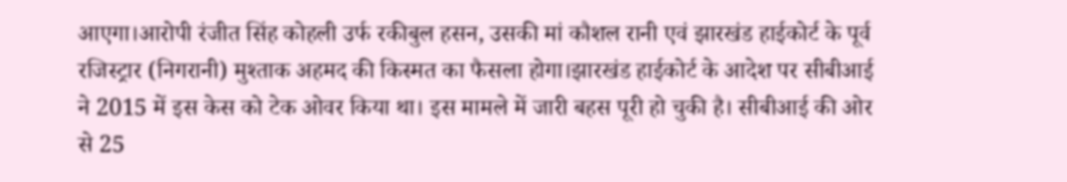आएगा।आरोपी रंजीत सिंह कोहली उर्फ रकीबुल हसन, उसकी मां कौशल रानी एवं झारखंड हाईकोर्ट के पूर्व रजिस्ट्रार (निगरानी) मुश्ताक अहमद की किस्मत का फैसला होगा।झारखंड हाईकोर्ट के आदेश पर सीबीआई ने 2015 में इस केस को टेक ओवर किया था। इस मामले में जारी बहस पूरी हो चुकी है। सीबीआई की ओर से 25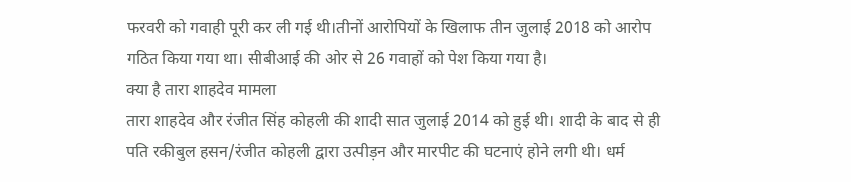फरवरी को गवाही पूरी कर ली गई थी।तीनों आरोपियों के खिलाफ तीन जुलाई 2018 को आरोप गठित किया गया था। सीबीआई की ओर से 26 गवाहों को पेश किया गया है।
क्या है तारा शाहदेव मामला
तारा शाहदेव और रंजीत सिंह कोहली की शादी सात जुलाई 2014 को हुई थी। शादी के बाद से ही पति रकीबुल हसन/रंजीत कोहली द्वारा उत्पीड़न और मारपीट की घटनाएं होने लगी थी। धर्म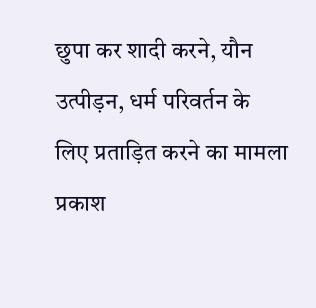छुपा कर शादी करने, यौन उत्पीड़न, धर्म परिवर्तन के लिए प्रताड़ित करने का मामला प्रकाश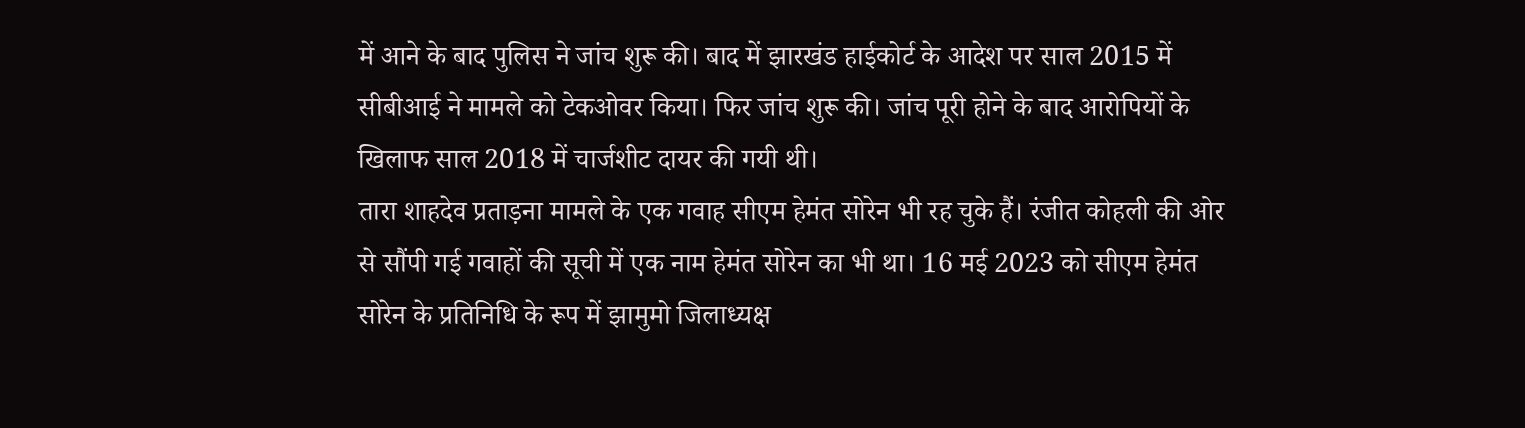में आने के बाद पुलिस ने जांच शुरू की। बाद में झारखंड हाईकोर्ट के आदेश पर साल 2015 में सीबीआई ने मामले को टेकओवर किया। फिर जांच शुरू की। जांच पूरी होने के बाद आरोपियों के खिलाफ साल 2018 में चार्जशीट दायर की गयी थी।
तारा शाहदेव प्रताड़ना मामले के एक गवाह सीएम हेमंत सोरेन भी रह चुके हैं। रंजीत कोहली की ओर से सौंपी गई गवाहों की सूची में एक नाम हेमंत सोरेन का भी था। 16 मई 2023 को सीएम हेमंत सोरेन के प्रतिनिधि के रूप में झामुमो जिलाध्यक्ष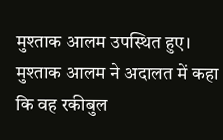मुश्ताक आलम उपस्थित हुए। मुश्ताक आलम ने अदालत में कहा कि वह रकीबुल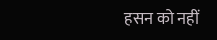हसन को नहीं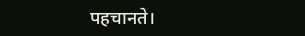पहचानते।